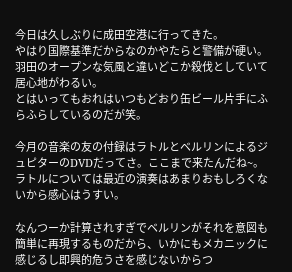今日は久しぶりに成田空港に行ってきた。
やはり国際基準だからなのかやたらと警備が硬い。羽田のオープンな気風と違いどこか殺伐としていて居心地がわるい。
とはいってもおれはいつもどおり缶ビール片手にふらふらしているのだが笑。

今月の音楽の友の付録はラトルとベルリンによるジュピターのDVDだってさ。ここまで来たんだね~。
ラトルについては最近の演奏はあまりおもしろくないから感心はうすい。

なんつーか計算されすぎでベルリンがそれを意図も簡単に再現するものだから、いかにもメカニックに感じるし即興的危うさを感じないからつ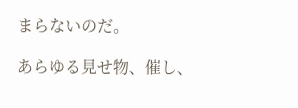まらないのだ。

あらゆる見せ物、催し、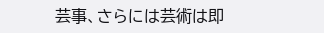芸事、さらには芸術は即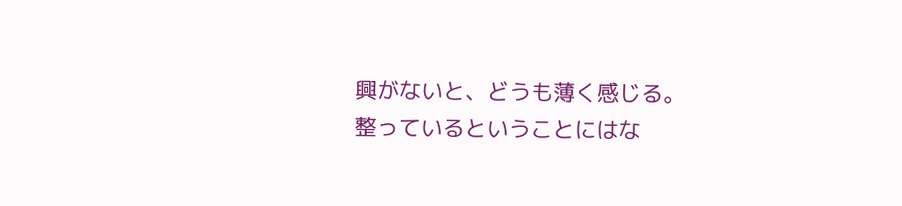興がないと、どうも薄く感じる。
整っているということにはな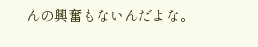んの興奮もないんだよな。